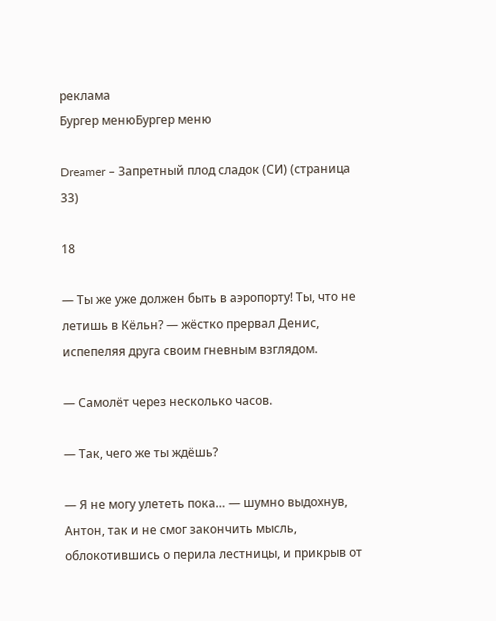реклама
Бургер менюБургер меню

Dreamer – Запретный плод сладок (СИ) (страница 33)

18

— Ты же уже должен быть в аэропорту! Ты, что не летишь в Кёльн? — жёстко прервал Денис, испепеляя друга своим гневным взглядом.

— Самолёт через несколько часов.

— Так, чего же ты ждёшь?

— Я не могу улететь пока… — шумно выдохнув, Антон, так и не смог закончить мысль, облокотившись о перила лестницы, и прикрыв от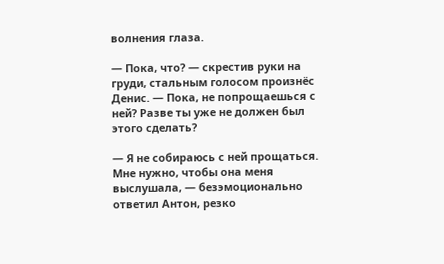волнения глаза.

— Пока, что? — скрестив руки на груди, стальным голосом произнёс Денис. — Пока, не попрощаешься с ней? Разве ты уже не должен был этого сделать?

— Я не собираюсь с ней прощаться. Мне нужно, чтобы она меня выслушала, — безэмоционально ответил Антон, резко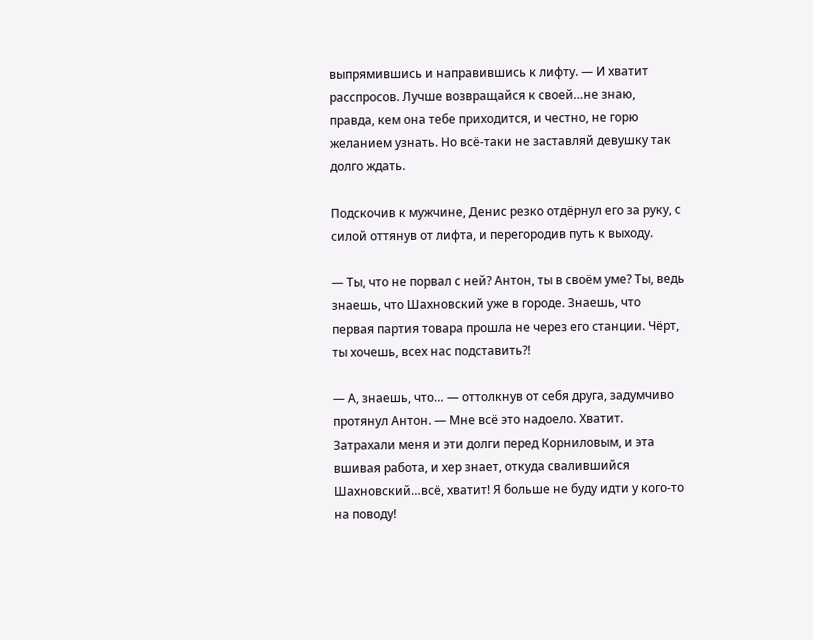выпрямившись и направившись к лифту. — И хватит расспросов. Лучше возвращайся к своей…не знаю, правда, кем она тебе приходится, и честно, не горю желанием узнать. Но всё-таки не заставляй девушку так долго ждать.

Подскочив к мужчине, Денис резко отдёрнул его за руку, с силой оттянув от лифта, и перегородив путь к выходу.

— Ты, что не порвал с ней? Антон, ты в своём уме? Ты, ведь знаешь, что Шахновский уже в городе. Знаешь, что первая партия товара прошла не через его станции. Чёрт, ты хочешь, всех нас подставить?!

— А, знаешь, что… — оттолкнув от себя друга, задумчиво протянул Антон. — Мне всё это надоело. Хватит. Затрахали меня и эти долги перед Корниловым, и эта вшивая работа, и хер знает, откуда свалившийся Шахновский…всё, хватит! Я больше не буду идти у кого-то на поводу!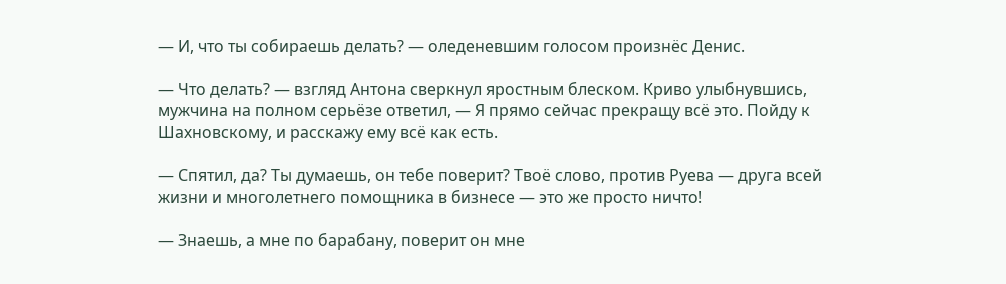— И, что ты собираешь делать? — оледеневшим голосом произнёс Денис.

— Что делать? — взгляд Антона сверкнул яростным блеском. Криво улыбнувшись, мужчина на полном серьёзе ответил, — Я прямо сейчас прекращу всё это. Пойду к Шахновскому, и расскажу ему всё как есть.

— Спятил, да? Ты думаешь, он тебе поверит? Твоё слово, против Руева — друга всей жизни и многолетнего помощника в бизнесе — это же просто ничто!

— Знаешь, а мне по барабану, поверит он мне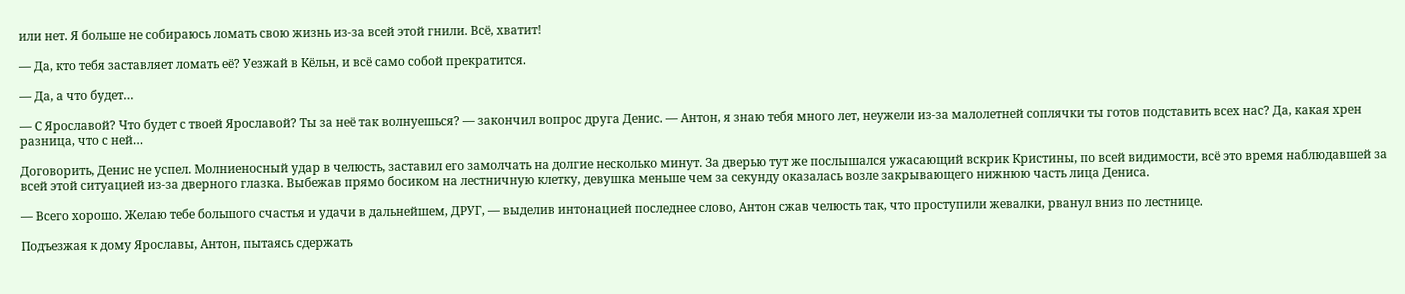или нет. Я больше не собираюсь ломать свою жизнь из-за всей этой гнили. Всё, хватит!

— Да, кто тебя заставляет ломать её? Уезжай в Кёльн, и всё само собой прекратится.

— Да, а что будет…

— С Ярославой? Что будет с твоей Ярославой? Ты за неё так волнуешься? — закончил вопрос друга Денис. — Антон, я знаю тебя много лет, неужели из-за малолетней соплячки ты готов подставить всех нас? Да, какая хрен разница, что с ней…

Договорить, Денис не успел. Молниеносный удар в челюсть, заставил его замолчать на долгие несколько минут. За дверью тут же послышался ужасающий вскрик Кристины, по всей видимости, всё это время наблюдавшей за всей этой ситуацией из-за дверного глазка. Выбежав прямо босиком на лестничную клетку, девушка меньше чем за секунду оказалась возле закрывающего нижнюю часть лица Дениса.

— Всего хорошо. Желаю тебе большого счастья и удачи в дальнейшем, ДРУГ, — выделив интонацией последнее слово, Антон сжав челюсть так, что проступили жевалки, рванул вниз по лестнице.

Подъезжая к дому Ярославы, Антон, пытаясь сдержать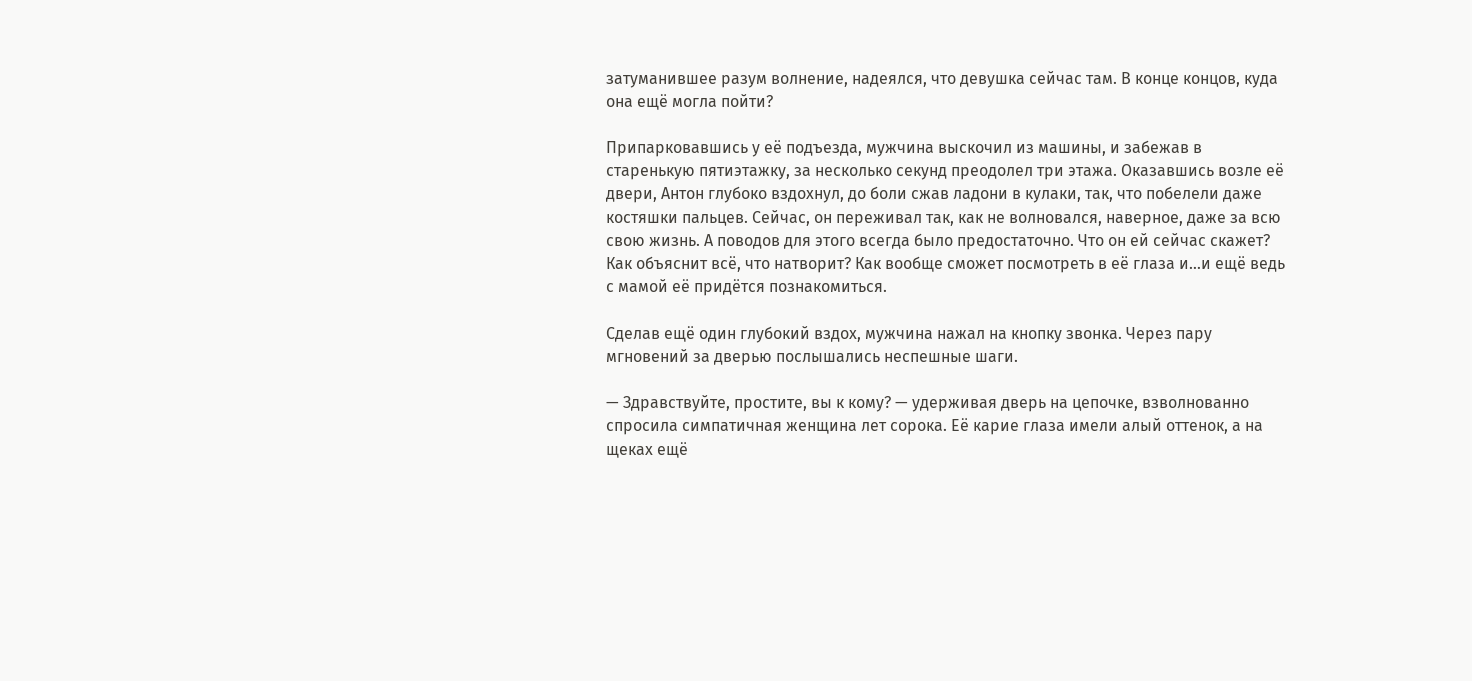затуманившее разум волнение, надеялся, что девушка сейчас там. В конце концов, куда она ещё могла пойти?

Припарковавшись у её подъезда, мужчина выскочил из машины, и забежав в старенькую пятиэтажку, за несколько секунд преодолел три этажа. Оказавшись возле её двери, Антон глубоко вздохнул, до боли сжав ладони в кулаки, так, что побелели даже костяшки пальцев. Сейчас, он переживал так, как не волновался, наверное, даже за всю свою жизнь. А поводов для этого всегда было предостаточно. Что он ей сейчас скажет? Как объяснит всё, что натворит? Как вообще сможет посмотреть в её глаза и…и ещё ведь с мамой её придётся познакомиться.

Сделав ещё один глубокий вздох, мужчина нажал на кнопку звонка. Через пару мгновений за дверью послышались неспешные шаги.

— Здравствуйте, простите, вы к кому? — удерживая дверь на цепочке, взволнованно спросила симпатичная женщина лет сорока. Её карие глаза имели алый оттенок, а на щеках ещё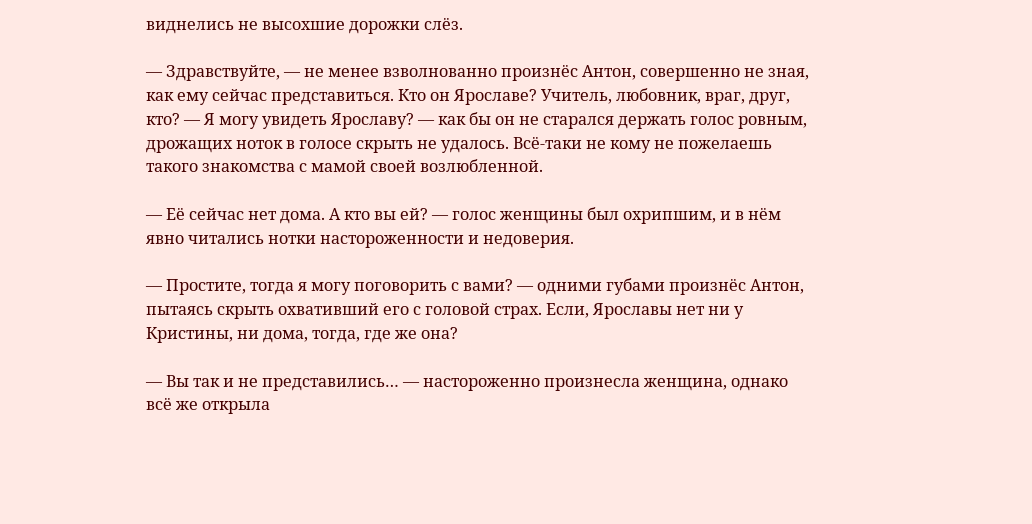виднелись не высохшие дорожки слёз.

— Здравствуйте, — не менее взволнованно произнёс Антон, совершенно не зная, как ему сейчас представиться. Кто он Ярославе? Учитель, любовник, враг, друг, кто? — Я могу увидеть Ярославу? — как бы он не старался держать голос ровным, дрожащих ноток в голосе скрыть не удалось. Всё-таки не кому не пожелаешь такого знакомства с мамой своей возлюбленной.

— Её сейчас нет дома. А кто вы ей? — голос женщины был охрипшим, и в нём явно читались нотки настороженности и недоверия.

— Простите, тогда я могу поговорить с вами? — одними губами произнёс Антон, пытаясь скрыть охвативший его с головой страх. Если, Ярославы нет ни у Кристины, ни дома, тогда, где же она?

— Вы так и не представились… — настороженно произнесла женщина, однако всё же открыла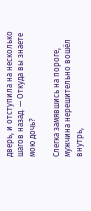дверь, и отступила на несколько шагов назад. — Откуда вы знаете мою дочь?

Слегка замявшись на пороге, мужчина нерешительно вошёл внутрь,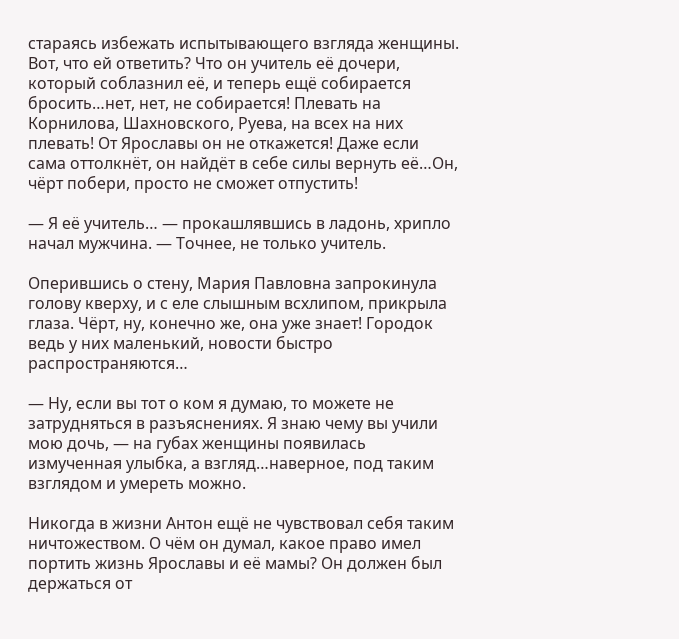стараясь избежать испытывающего взгляда женщины. Вот, что ей ответить? Что он учитель её дочери, который соблазнил её, и теперь ещё собирается бросить…нет, нет, не собирается! Плевать на Корнилова, Шахновского, Руева, на всех на них плевать! От Ярославы он не откажется! Даже если сама оттолкнёт, он найдёт в себе силы вернуть её…Он, чёрт побери, просто не сможет отпустить!

— Я её учитель… — прокашлявшись в ладонь, хрипло начал мужчина. — Точнее, не только учитель.

Оперившись о стену, Мария Павловна запрокинула голову кверху, и с еле слышным всхлипом, прикрыла глаза. Чёрт, ну, конечно же, она уже знает! Городок ведь у них маленький, новости быстро распространяются…

— Ну, если вы тот о ком я думаю, то можете не затрудняться в разъяснениях. Я знаю чему вы учили мою дочь, — на губах женщины появилась измученная улыбка, а взгляд…наверное, под таким взглядом и умереть можно.

Никогда в жизни Антон ещё не чувствовал себя таким ничтожеством. О чём он думал, какое право имел портить жизнь Ярославы и её мамы? Он должен был держаться от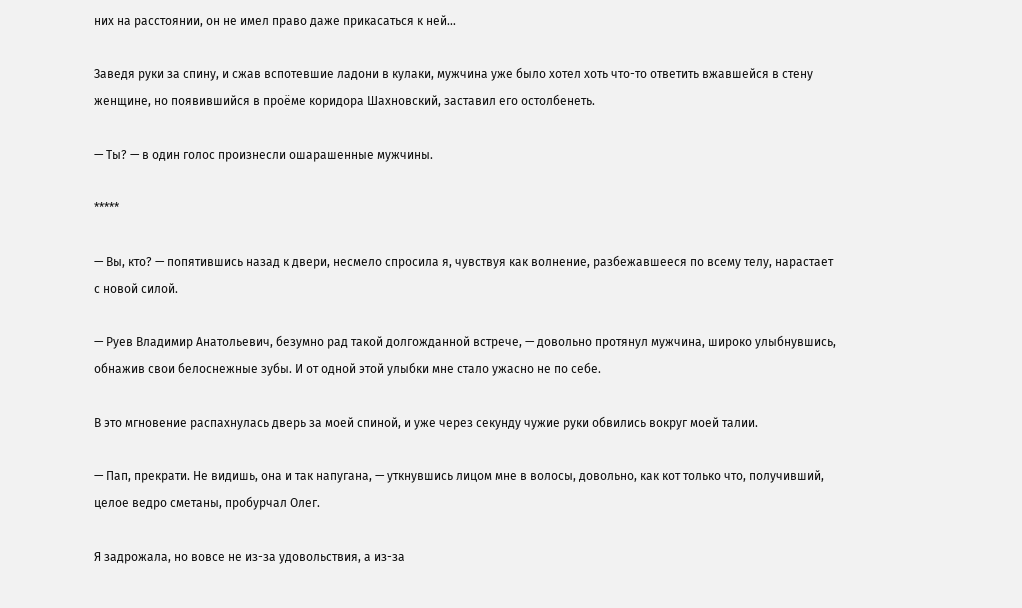них на расстоянии, он не имел право даже прикасаться к ней…

Заведя руки за спину, и сжав вспотевшие ладони в кулаки, мужчина уже было хотел хоть что-то ответить вжавшейся в стену женщине, но появившийся в проёме коридора Шахновский, заставил его остолбенеть.

— Ты? — в один голос произнесли ошарашенные мужчины.

*****

— Вы, кто? — попятившись назад к двери, несмело спросила я, чувствуя как волнение, разбежавшееся по всему телу, нарастает с новой силой.

— Руев Владимир Анатольевич, безумно рад такой долгожданной встрече, — довольно протянул мужчина, широко улыбнувшись, обнажив свои белоснежные зубы. И от одной этой улыбки мне стало ужасно не по себе.

В это мгновение распахнулась дверь за моей спиной, и уже через секунду чужие руки обвились вокруг моей талии.

— Пап, прекрати. Не видишь, она и так напугана, — уткнувшись лицом мне в волосы, довольно, как кот только что, получивший, целое ведро сметаны, пробурчал Олег.

Я задрожала, но вовсе не из-за удовольствия, а из-за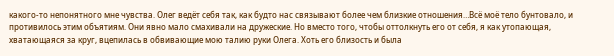какого-то непонятного мне чувства. Олег ведёт себя так, как будто нас связывают более чем близкие отношения…Всё моё тело бунтовало, и противилось этим объятиям. Они явно мало смахивали на дружеские. Но вместо того, чтобы оттолкнуть его от себя, я как утопающая, хватающаяся за круг, вцепилась в обвивающие мою талию руки Олега. Хоть его близость и была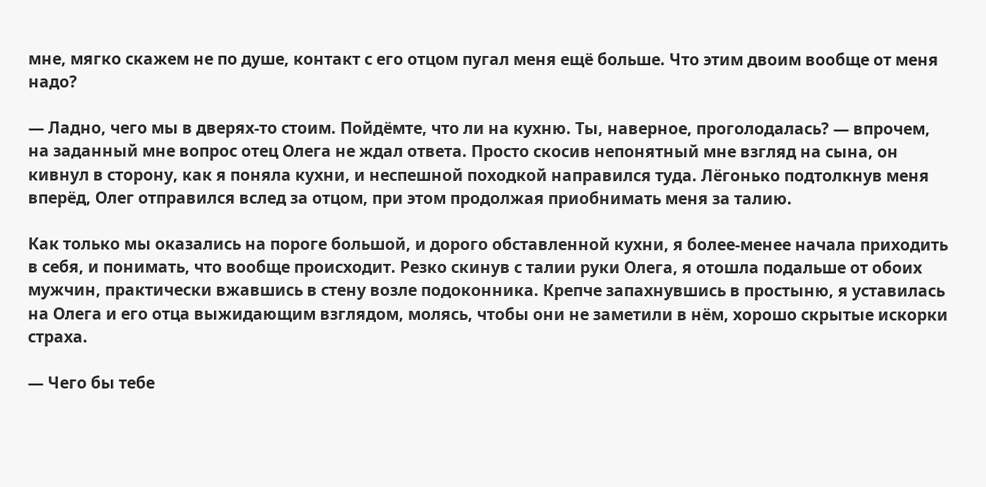мне, мягко скажем не по душе, контакт с его отцом пугал меня ещё больше. Что этим двоим вообще от меня надо?

— Ладно, чего мы в дверях-то стоим. Пойдёмте, что ли на кухню. Ты, наверное, проголодалась? — впрочем, на заданный мне вопрос отец Олега не ждал ответа. Просто скосив непонятный мне взгляд на сына, он кивнул в сторону, как я поняла кухни, и неспешной походкой направился туда. Лёгонько подтолкнув меня вперёд, Олег отправился вслед за отцом, при этом продолжая приобнимать меня за талию.

Как только мы оказались на пороге большой, и дорого обставленной кухни, я более-менее начала приходить в себя, и понимать, что вообще происходит. Резко скинув с талии руки Олега, я отошла подальше от обоих мужчин, практически вжавшись в стену возле подоконника. Крепче запахнувшись в простыню, я уставилась на Олега и его отца выжидающим взглядом, молясь, чтобы они не заметили в нём, хорошо скрытые искорки страха.

— Чего бы тебе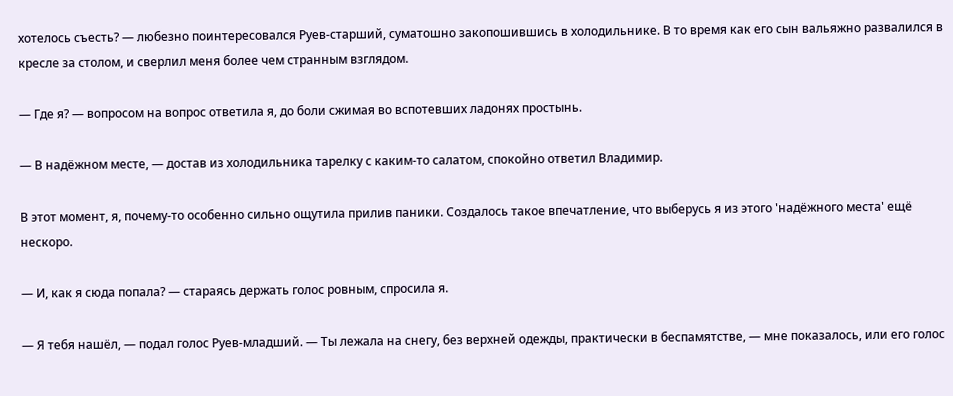хотелось съесть? — любезно поинтересовался Руев-старший, суматошно закопошившись в холодильнике. В то время как его сын вальяжно развалился в кресле за столом, и сверлил меня более чем странным взглядом.

— Где я? — вопросом на вопрос ответила я, до боли сжимая во вспотевших ладонях простынь.

— В надёжном месте, — достав из холодильника тарелку с каким-то салатом, спокойно ответил Владимир.

В этот момент, я, почему-то особенно сильно ощутила прилив паники. Создалось такое впечатление, что выберусь я из этого 'надёжного места' ещё нескоро.

— И, как я сюда попала? — стараясь держать голос ровным, спросила я.

— Я тебя нашёл, — подал голос Руев-младший. — Ты лежала на снегу, без верхней одежды, практически в беспамятстве, — мне показалось, или его голос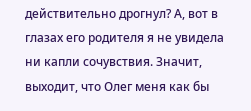действительно дрогнул? А, вот в глазах его родителя я не увидела ни капли сочувствия. Значит, выходит, что Олег меня как бы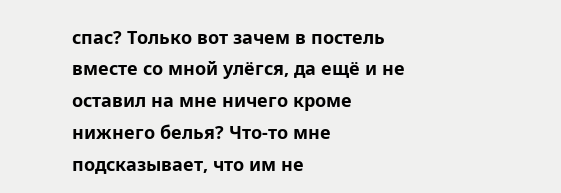спас? Только вот зачем в постель вместе со мной улёгся, да ещё и не оставил на мне ничего кроме нижнего белья? Что-то мне подсказывает, что им не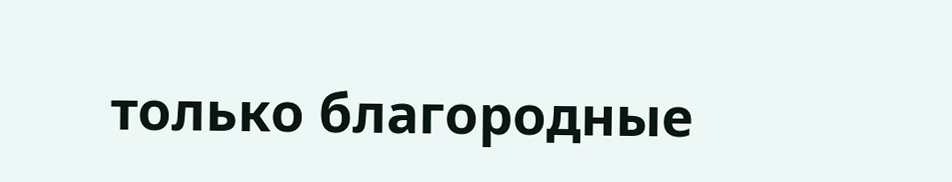только благородные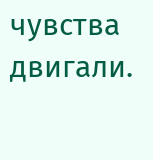чувства двигали.